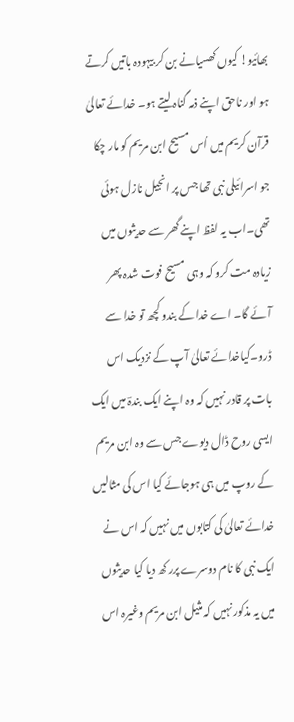بھائیو! کیوں کھسیانے بن کر بیہودہ باتیں کرتے ہو اور ناحق اپنے ذمہ گناہ لیتے ہو۔ خدائے تعالیٰ قرآن کریم میں اُس مسیح ابن مریم کو مار چکا جو اسرائیلی نبی تھا جس پر انجیل نازل ہوئی تھی۔اب یہ لفظ اپنے گھر سے حدیثوں میں زیادہ مت کرو کہ وہی مسیح فوت شدہ پھر آئے گا۔ اے خدا کے بندو کچھ تو خدا سے ڈرو۔کیاخدائے تعالیٰ آپ کے نزدیک اس بات پر قادر نہیں کہ وہ اپنے ایک بندہؔ میں ایک ایسی روح ڈال دیوے جس سے وہ ابن مریم کے روپ میں ہی ہوجائے کیا اس کی مثالیں خدائے تعالیٰ کی کتابوں میں نہیں کہ اس نے ایک نبی کا نام دوسرے پرر کھ دیا کیا حدیثوں میں یہ مذکور نہیں کہ مثیل ابن مریم وغیرہ اس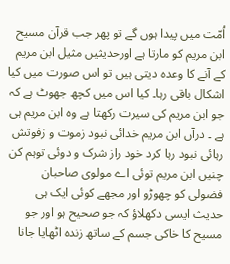اُمّت میں پیدا ہوں گے تو پھر جب قرآن مسیح ابن مریم کو مارتا ہے اورحدیثیں مثیل ابن مریم کے آنے کا وعدہ دیتی ہیں تو اس صورت میں کیا اشکال باقی رہا۔ کیا اس میں کچھ جھوٹ ہے کہ جو ابن مریم کی سیرت رکھتا ہے وہ ابن مریم ہی ہے ۔ درآں ابن مریم خدائی نبود زموت و زفوتش رہائی نبود رہا کرد خود راز شرک و دوئی توہم کن چنیں ابن مریم توئی اے مولوی صاحبان فضولی کو چھوڑو اور مجھے کوئی ایک ہی حدیث ایسی دکھلاؤ کہ جو صحیح ہو اور جو مسیح کا خاکی جسم کے ساتھ زندہ اٹھایا جانا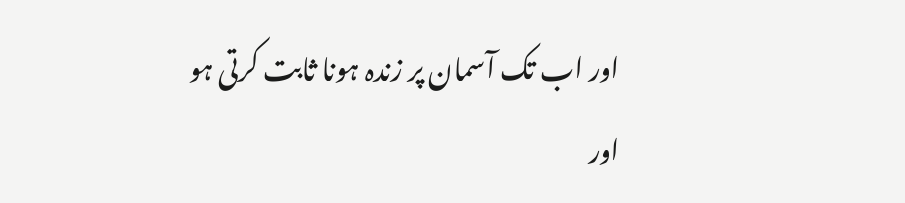اور اب تک آسمان پر زندہ ہونا ثابت کرتی ہو اور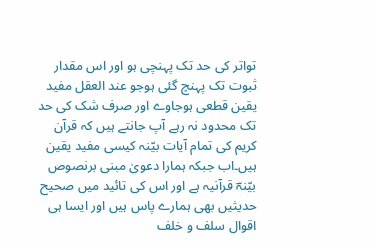تواتر کی حد تک پہنچی ہو اور اس مقدار ثبوت تک پہنچ گئی ہوجو عند العقل مفید یقین قطعی ہوجاوے اور صرف شک کی حد تک محدود نہ رہے آپ جانتے ہیں کہ قرآن کریم کی تمام آیات بیّنہ کیسی مفید یقین ہیں۔اب جبکہ ہمارا دعویٰ مبنی برنصوص بیّنہؔ قرآنیہ ہے اور اس کی تائید میں صحیح حدیثیں بھی ہمارے پاس ہیں اور ایسا ہی اقوال سلف و خلف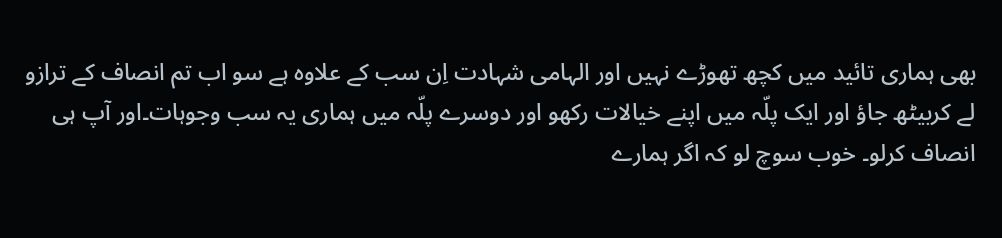بھی ہماری تائید میں کچھ تھوڑے نہیں اور الہامی شہادت اِن سب کے علاوہ ہے سو اب تم انصاف کے ترازو لے کربیٹھ جاؤ اور ایک پلّہ میں اپنے خیالات رکھو اور دوسرے پلّہ میں ہماری یہ سب وجوہات۔اور آپ ہی انصاف کرلو۔ خوب سوچ لو کہ اگر ہمارے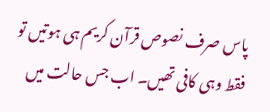پاس صرف نصوص قرآن کریم ہی ہوتیں تو فقط وہی کافی تھیں۔ اب جس حالت میں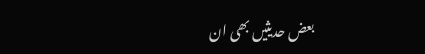بعض حدیثیں بھی ان